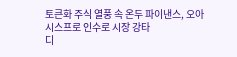토큰화 주식 열풍 속 온두 파이낸스, 오아시스프로 인수로 시장 강타
디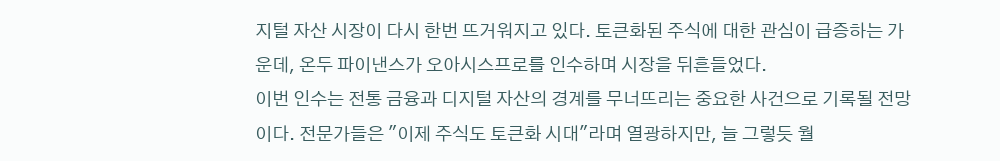지털 자산 시장이 다시 한번 뜨거워지고 있다. 토큰화된 주식에 대한 관심이 급증하는 가운데, 온두 파이낸스가 오아시스프로를 인수하며 시장을 뒤흔들었다.
이번 인수는 전통 금융과 디지털 자산의 경계를 무너뜨리는 중요한 사건으로 기록될 전망이다. 전문가들은 "이제 주식도 토큰화 시대"라며 열광하지만, 늘 그렇듯 월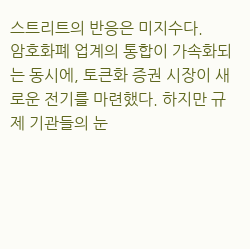스트리트의 반응은 미지수다.
암호화폐 업계의 통합이 가속화되는 동시에, 토큰화 증권 시장이 새로운 전기를 마련했다. 하지만 규제 기관들의 눈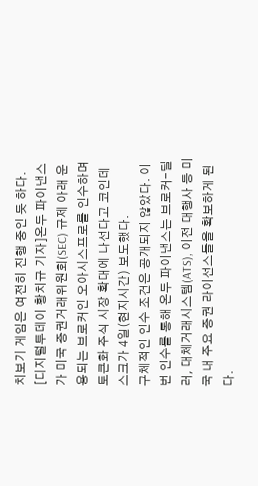치보기 게임은 여전히 진행 중인 듯 하다.
[디지털투데이 황치규 기자]온두 파이낸스가 미국 증권거래위원회(SEC) 규제 아래 운용되는 브로커인 오아시스프로를 인수하며 토큰화 주식 시장 확대에 나선다고 코인데스크가 4일(현지시간) 보도했다.
구체적인 인수 조건은 공개되지 않았다. 이번 인수를 통해 온두 파이낸스는 브로커-딜러, 대체거래시스템(ATS), 이전 대행사 등 미국 내 주요 증권 라이선스들을 확보하게 된다.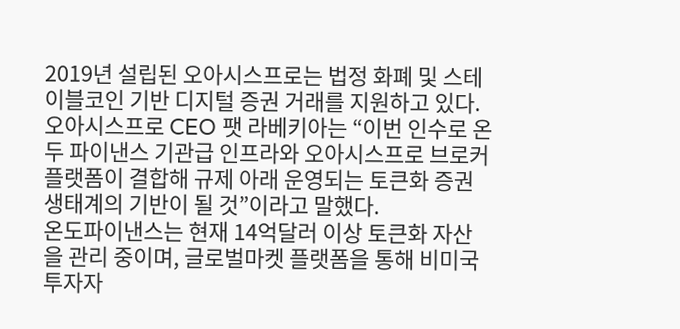2019년 설립된 오아시스프로는 법정 화폐 및 스테이블코인 기반 디지털 증권 거래를 지원하고 있다.
오아시스프로 CEO 팻 라베키아는 “이번 인수로 온두 파이낸스 기관급 인프라와 오아시스프로 브로커 플랫폼이 결합해 규제 아래 운영되는 토큰화 증권 생태계의 기반이 될 것”이라고 말했다.
온도파이낸스는 현재 14억달러 이상 토큰화 자산을 관리 중이며, 글로벌마켓 플랫폼을 통해 비미국 투자자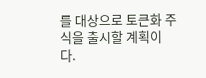를 대상으로 토큰화 주식을 출시할 계획이다.